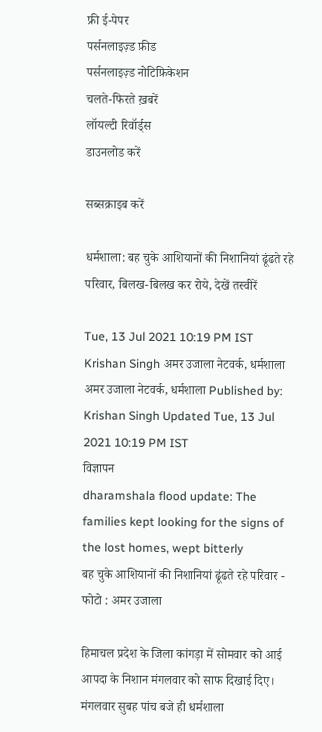फ्री ई-पेपर
पर्सनलाइज़्ड फ़ीड
पर्सनलाइज़्ड नोटिफ़िकेशन
चलते-फिरते ख़बरें
लॉयल्टी रिवॉर्ड्स
डाउनलोड करें

सब्सक्राइब करें

धर्मशाला: बह चुके आशियानों की निशानियां ढूंढते रहे परिवार, बिलख-बिलख कर रोये, देखें तस्वीरें

Tue, 13 Jul 2021 10:19 PM IST
Krishan Singh अमर उजाला नेटवर्क, धर्मशाला
अमर उजाला नेटवर्क, धर्मशाला Published by: Krishan Singh Updated Tue, 13 Jul 2021 10:19 PM IST
विज्ञापन
dharamshala flood update: The families kept looking for the signs of the lost homes, wept bitterly
बह चुके आशियानों की निशानियां ढूंढते रहे परिवार - फोटो : अमर उजाला

हिमाचल प्रदेश के जिला कांगड़ा में सोमवार को आई आपदा के निशान मंगलवार को साफ दिखाई दिए। मंगलवार सुबह पांच बजे ही धर्मशाला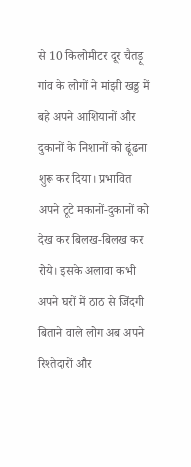से 10 किलोमीटर दूर चैतड़ू गांव के लोगों ने मांझी खड्ड में बहे अपने आशियानों और दुकानों के निशानों को ढूंढना शुरू कर दिया। प्रभावित अपने टूटे मकानों-दुकानों को देख कर बिलख-बिलख कर रोये। इसके अलावा कभी अपने घरों में ठाठ से जिंदगी बिताने वाले लोग अब अपने रिश्तेदारों और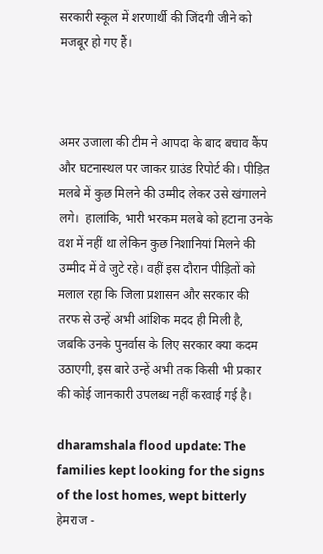सरकारी स्कूल में शरणार्थी की जिंदगी जीने को मजबूर हो गए हैं।



अमर उजाला की टीम ने आपदा के बाद बचाव कैंप और घटनास्थल पर जाकर ग्राउंड रिपोर्ट की। पीड़ित मलबे में कुछ मिलने की उम्मीद लेकर उसे खंगालने लगे।  हालांकि, भारी भरकम मलबे को हटाना उनके वश में नहीं था लेकिन कुछ निशानियां मिलने की उम्मीद में वे जुटे रहे। वहीं इस दौरान पीड़ितों को मलाल रहा कि जिला प्रशासन और सरकार की तरफ से उन्हें अभी आंशिक मदद ही मिली है, जबकि उनके पुनर्वास के लिए सरकार क्या कदम उठाएगी, इस बारे उन्हें अभी तक किसी भी प्रकार की कोई जानकारी उपलब्ध नहीं करवाई गई है।

dharamshala flood update: The families kept looking for the signs of the lost homes, wept bitterly
हेमराज -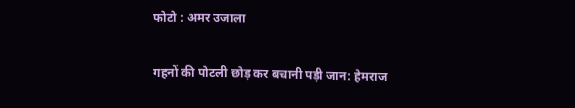फोटो : अमर उजाला

गहनों की पोटली छोड़ कर बचानी पड़ी जान: हेमराज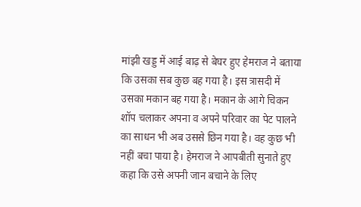मांझी खड्ड में आई बाढ़ से बेघर हुए हेमराज ने बताया कि उसका सब कुछ बह गया है। इस त्रासदी में उसका मकान बह गया है। मकान के आगे चिकन शॉप चलाकर अपना व अपने परिवार का पेट पालने का साधन भी अब उससे छिन गया है। वह कुछ भी नहीं बचा पाया है। हेमराज ने आपबीती सुनाते हुए कहा कि उसे अपनी जान बचाने के लिए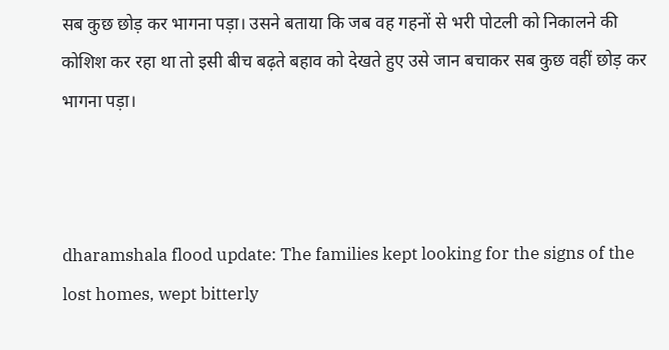सब कुछ छोड़ कर भागना पड़ा। उसने बताया कि जब वह गहनों से भरी पोटली को निकालने की कोशिश कर रहा था तो इसी बीच बढ़ते बहाव को देखते हुए उसे जान बचाकर सब कुछ वहीं छोड़ कर भागना पड़ा।



dharamshala flood update: The families kept looking for the signs of the lost homes, wept bitterly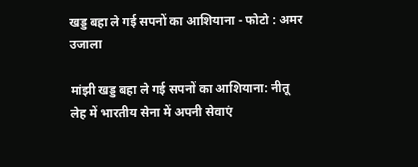खड्ड बहा ले गई सपनों का आशियाना - फोटो : अमर उजाला

मांझी खड्ड बहा ले गई सपनों का आशियाना: नीतू
लेह में भारतीय सेना में अपनी सेवाएं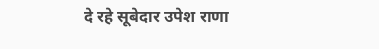दे रहे सूबेदार उपेश राणा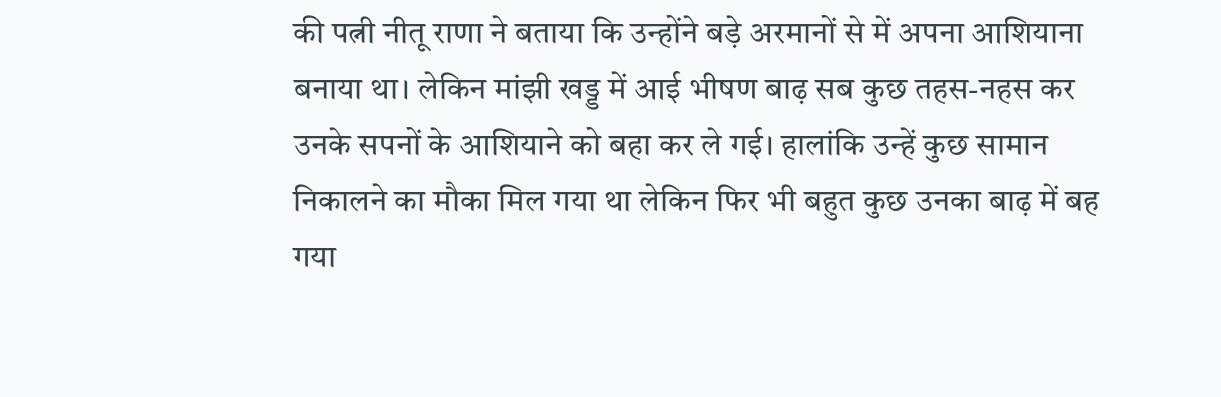की पत्नी नीतू राणा ने बताया कि उन्होंने बड़े अरमानों से में अपना आशियाना बनाया था। लेकिन मांझी खड्ड में आई भीषण बाढ़ सब कुछ तहस-नहस कर उनके सपनों के आशियाने को बहा कर ले गई। हालांकि उन्हें कुछ सामान निकालने का मौका मिल गया था लेकिन फिर भी बहुत कुछ उनका बाढ़ में बह गया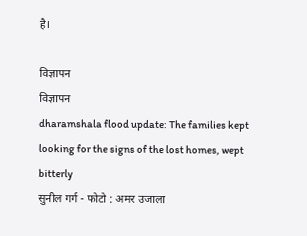है।

विज्ञापन
विज्ञापन
dharamshala flood update: The families kept looking for the signs of the lost homes, wept bitterly
सुनील गर्ग - फोटो : अमर उजाला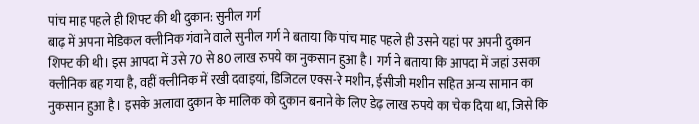पांच माह पहले ही शिफ्ट की थी दुकान: सुनील गर्ग
बाढ़ में अपना मेडिकल क्लीनिक गंवाने वाले सुनील गर्ग ने बताया कि पांच माह पहले ही उसने यहां पर अपनी दुकान शिफ्ट की थी। इस आपदा में उसे 70 से 80 लाख रुपये का नुकसान हुआ है। गर्ग ने बताया कि आपदा में जहां उसका क्लीनिक बह गया है, वहीं क्लीनिक में रखी दवाइयां, डिजिटल एक्स-रे मशीन, ईसीजी मशीन सहित अन्य सामान का नुकसान हुआ है। इसके अलावा दुकान के मालिक को दुकान बनाने के लिए डेढ़ लाख रुपये का चेक दिया था, जिसे कि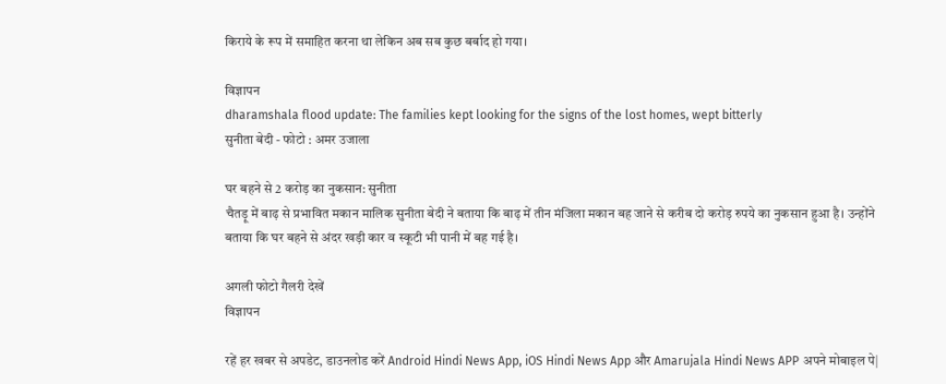किराये के रूप में समाहित करना था लेकिन अब सब कुछ बर्बाद हो गया।

विज्ञापन
dharamshala flood update: The families kept looking for the signs of the lost homes, wept bitterly
सुनीता बेदी - फोटो : अमर उजाला

घर बहने से 2 करोड़ का नुकसान: सुनीता
चैतड़ू में बाढ़ से प्रभावित मकान मालिक सुनीता बेदी ने बताया कि बाढ़ में तीन मंजिला मकान बह जाने से करीब दो करोड़ रुपये का नुकसान हुआ है। उन्होंने बताया कि घर बहने से अंदर खड़ी कार व स्कूटी भी पानी में बह गई है।

अगली फोटो गैलरी देखें
विज्ञापन

रहें हर खबर से अपडेट, डाउनलोड करें Android Hindi News App, iOS Hindi News App और Amarujala Hindi News APP अपने मोबाइल पे|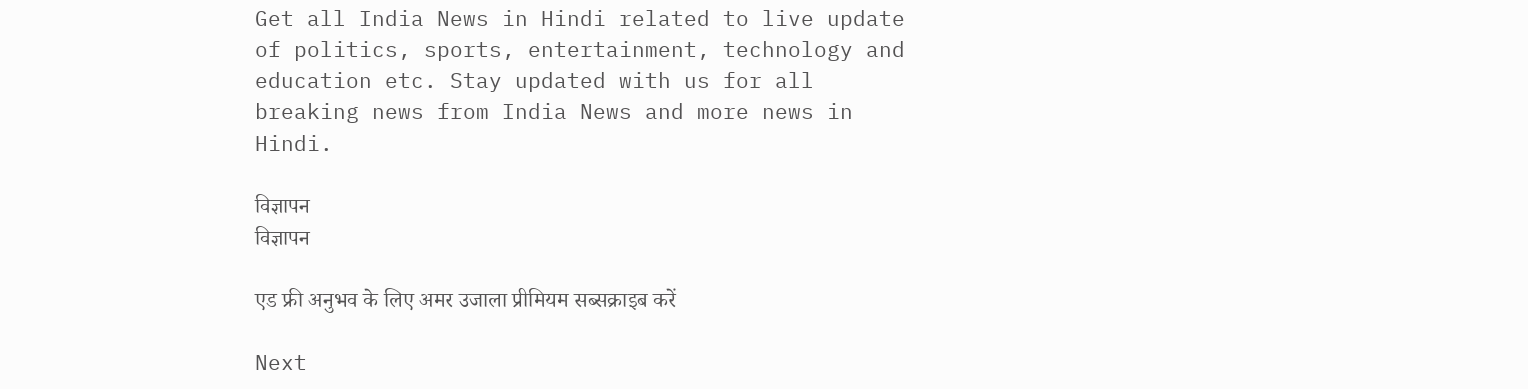Get all India News in Hindi related to live update of politics, sports, entertainment, technology and education etc. Stay updated with us for all breaking news from India News and more news in Hindi.

विज्ञापन
विज्ञापन

एड फ्री अनुभव के लिए अमर उजाला प्रीमियम सब्सक्राइब करें

Next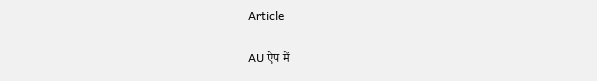Article

AU ऐप में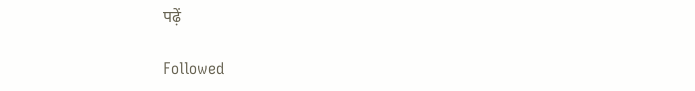पढ़ें

Followed